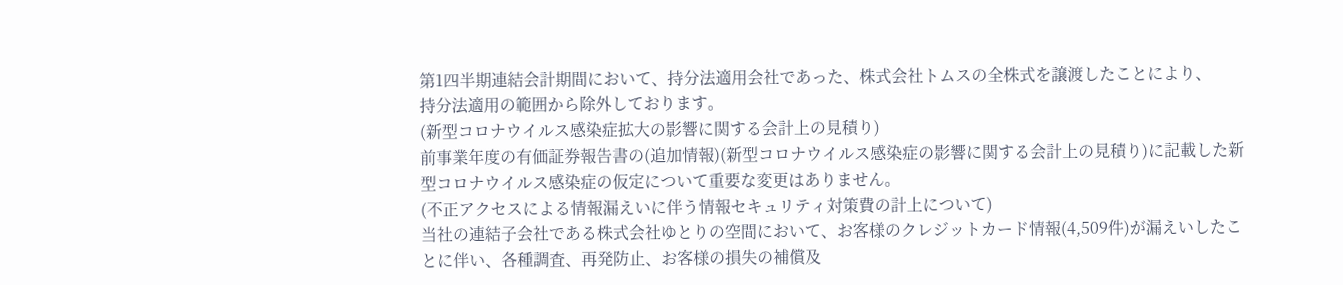第1四半期連結会計期間において、持分法適用会社であった、株式会社トムスの全株式を譲渡したことにより、
持分法適用の範囲から除外しております。
(新型コロナウイルス感染症拡大の影響に関する会計上の見積り)
前事業年度の有価証券報告書の(追加情報)(新型コロナウイルス感染症の影響に関する会計上の見積り)に記載した新型コロナウイルス感染症の仮定について重要な変更はありません。
(不正アクセスによる情報漏えいに伴う情報セキュリティ対策費の計上について)
当社の連結子会社である株式会社ゆとりの空間において、お客様のクレジットカード情報(4,509件)が漏えいしたことに伴い、各種調査、再発防止、お客様の損失の補償及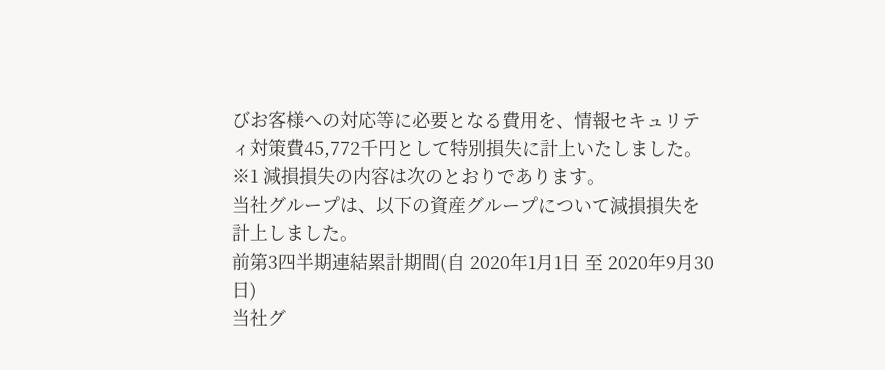びお客様への対応等に必要となる費用を、情報セキュリティ対策費45,772千円として特別損失に計上いたしました。
※1 減損損失の内容は次のとおりであります。
当社グループは、以下の資産グループについて減損損失を計上しました。
前第3四半期連結累計期間(自 2020年1月1日 至 2020年9月30日)
当社グ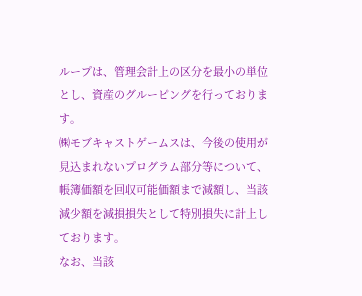ループは、管理会計上の区分を最小の単位とし、資産のグルーピングを行っております。
㈱モブキャストゲームスは、今後の使用が見込まれないプログラム部分等について、帳簿価額を回収可能価額まで減額し、当該減少額を減損損失として特別損失に計上しております。
なお、当該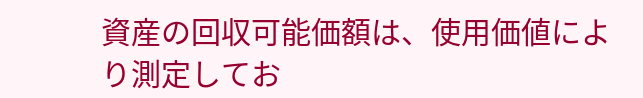資産の回収可能価額は、使用価値により測定してお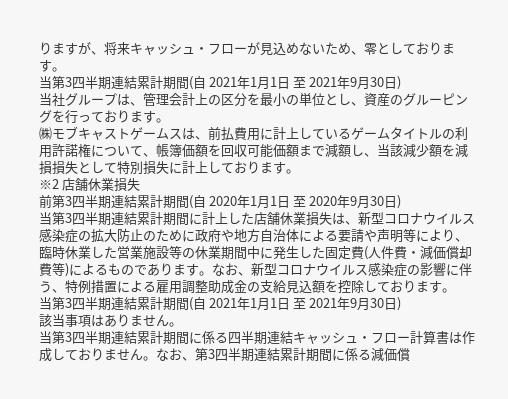りますが、将来キャッシュ・フローが見込めないため、零としております。
当第3四半期連結累計期間(自 2021年1月1日 至 2021年9月30日)
当社グループは、管理会計上の区分を最小の単位とし、資産のグルーピングを行っております。
㈱モブキャストゲームスは、前払費用に計上しているゲームタイトルの利用許諾権について、帳簿価額を回収可能価額まで減額し、当該減少額を減損損失として特別損失に計上しております。
※2 店舗休業損失
前第3四半期連結累計期間(自 2020年1月1日 至 2020年9月30日)
当第3四半期連結累計期間に計上した店舗休業損失は、新型コロナウイルス感染症の拡大防止のために政府や地方自治体による要請や声明等により、臨時休業した営業施設等の休業期間中に発生した固定費(人件費・減価償却費等)によるものであります。なお、新型コロナウイルス感染症の影響に伴う、特例措置による雇用調整助成金の支給見込額を控除しております。
当第3四半期連結累計期間(自 2021年1月1日 至 2021年9月30日)
該当事項はありません。
当第3四半期連結累計期間に係る四半期連結キャッシュ・フロー計算書は作成しておりません。なお、第3四半期連結累計期間に係る減価償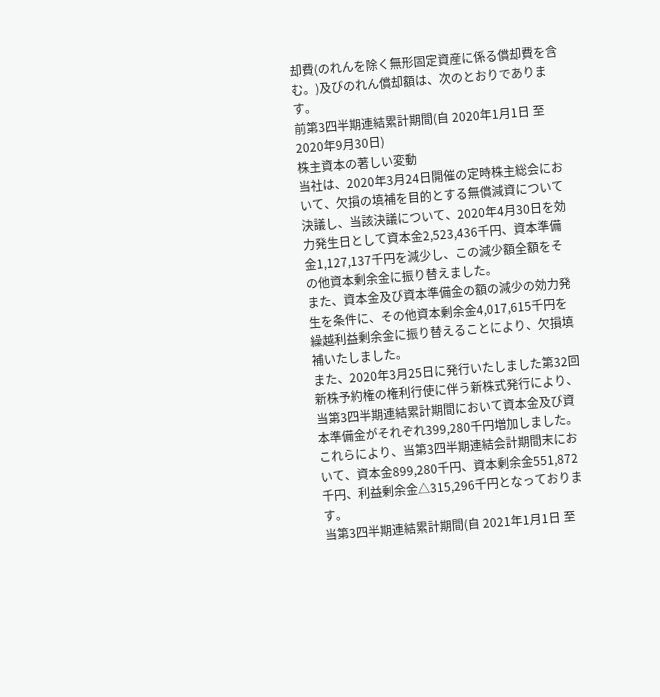却費(のれんを除く無形固定資産に係る償却費を含む。)及びのれん償却額は、次のとおりであります。
前第3四半期連結累計期間(自 2020年1月1日 至 2020年9月30日)
株主資本の著しい変動
当社は、2020年3月24日開催の定時株主総会において、欠損の填補を目的とする無償減資について決議し、当該決議について、2020年4月30日を効力発生日として資本金2,523,436千円、資本準備金1,127,137千円を減少し、この減少額全額をその他資本剰余金に振り替えました。
また、資本金及び資本準備金の額の減少の効力発生を条件に、その他資本剰余金4,017,615千円を繰越利益剰余金に振り替えることにより、欠損填補いたしました。
また、2020年3月25日に発行いたしました第32回新株予約権の権利行使に伴う新株式発行により、当第3四半期連結累計期間において資本金及び資本準備金がそれぞれ399,280千円増加しました。
これらにより、当第3四半期連結会計期間末において、資本金899,280千円、資本剰余金551,872千円、利益剰余金△315,296千円となっております。
当第3四半期連結累計期間(自 2021年1月1日 至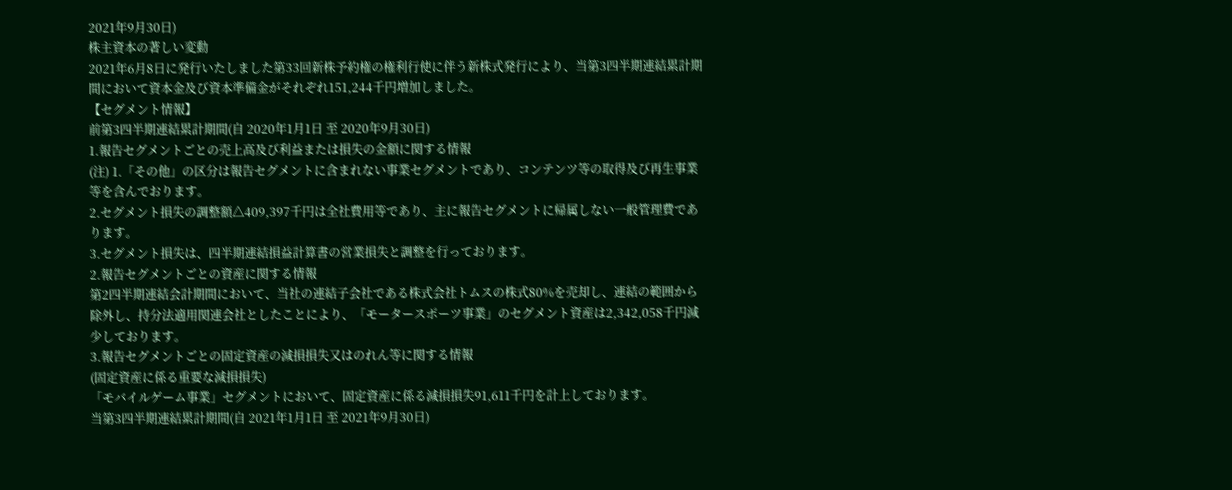2021年9月30日)
株主資本の著しい変動
2021年6月8日に発行いたしました第33回新株予約権の権利行使に伴う新株式発行により、当第3四半期連結累計期間において資本金及び資本準備金がそれぞれ151,244千円増加しました。
【セグメント情報】
前第3四半期連結累計期間(自 2020年1月1日 至 2020年9月30日)
1.報告セグメントごとの売上高及び利益または損失の金額に関する情報
(注) 1.「その他」の区分は報告セグメントに含まれない事業セグメントであり、コンテンツ等の取得及び再生事業等を含んでおります。
2.セグメント損失の調整額△409,397千円は全社費用等であり、主に報告セグメントに帰属しない一般管理費であります。
3.セグメント損失は、四半期連結損益計算書の営業損失と調整を行っております。
2.報告セグメントごとの資産に関する情報
第2四半期連結会計期間において、当社の連結子会社である株式会社トムスの株式80%を売却し、連結の範囲から除外し、持分法適用関連会社としたことにより、「モータースポーツ事業」のセグメント資産は2,342,058千円減少しております。
3.報告セグメントごとの固定資産の減損損失又はのれん等に関する情報
(固定資産に係る重要な減損損失)
「モバイルゲーム事業」セグメントにおいて、固定資産に係る減損損失91,611千円を計上しております。
当第3四半期連結累計期間(自 2021年1月1日 至 2021年9月30日)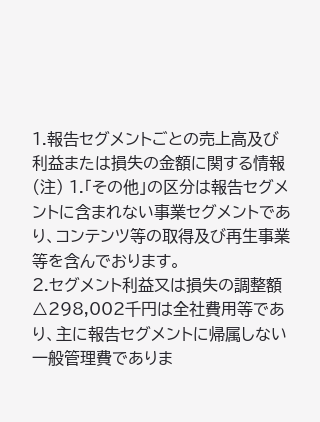1.報告セグメントごとの売上高及び利益または損失の金額に関する情報
(注) 1.「その他」の区分は報告セグメントに含まれない事業セグメントであり、コンテンツ等の取得及び再生事業等を含んでおります。
2.セグメント利益又は損失の調整額△298,002千円は全社費用等であり、主に報告セグメントに帰属しない一般管理費でありま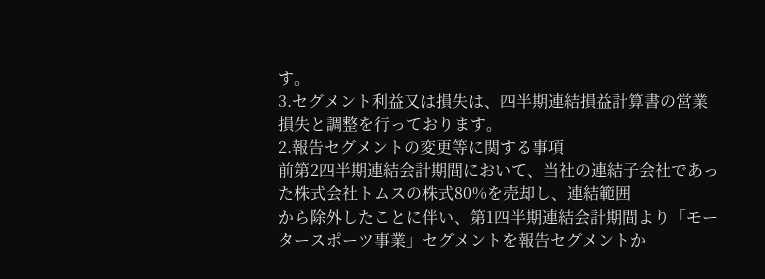す。
3.セグメント利益又は損失は、四半期連結損益計算書の営業損失と調整を行っております。
2.報告セグメントの変更等に関する事項
前第2四半期連結会計期間において、当社の連結子会社であった株式会社トムスの株式80%を売却し、連結範囲
から除外したことに伴い、第1四半期連結会計期間より「モータースポーツ事業」セグメントを報告セグメントか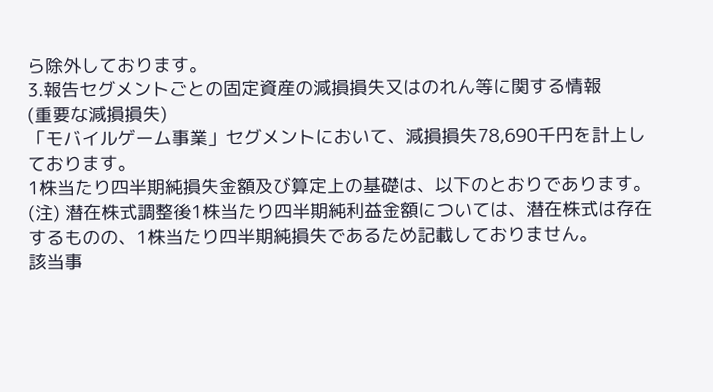ら除外しております。
3.報告セグメントごとの固定資産の減損損失又はのれん等に関する情報
(重要な減損損失)
「モバイルゲーム事業」セグメントにおいて、減損損失78,690千円を計上しております。
1株当たり四半期純損失金額及び算定上の基礎は、以下のとおりであります。
(注) 潜在株式調整後1株当たり四半期純利益金額については、潜在株式は存在するものの、1株当たり四半期純損失であるため記載しておりません。
該当事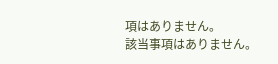項はありません。
該当事項はありません。